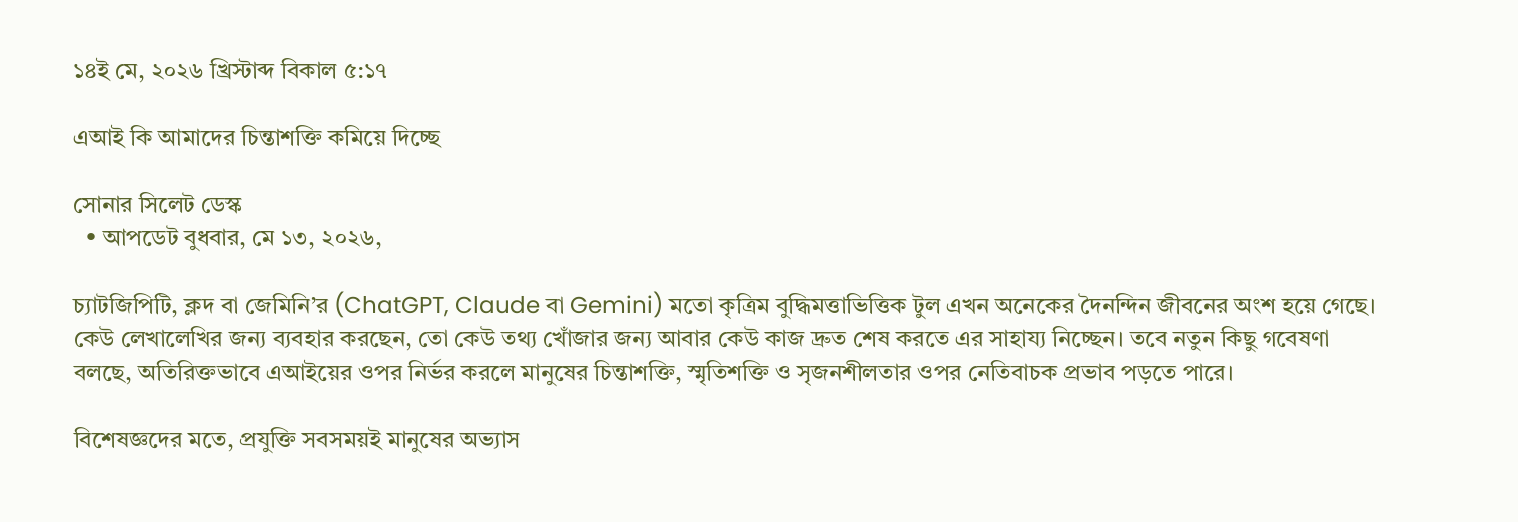১৪ই মে, ২০২৬ খ্রিস্টাব্দ বিকাল ৫:১৭

এআই কি আমাদের চিন্তাশক্তি কমিয়ে দিচ্ছে

সোনার সিলেট ডেস্ক
  • আপডেট বুধবার, মে ১৩, ২০২৬,

চ্যাটজিপিটি, ক্লদ বা জেমিনি’র (ChatGPT, Claude বা Gemini) মতো কৃত্রিম বুদ্ধিমত্তাভিত্তিক টুল এখন অনেকের দৈনন্দিন জীবনের অংশ হয়ে গেছে। কেউ লেখালেখির জন্য ব্যবহার করছেন, তো কেউ তথ্য খোঁজার জন্য আবার কেউ কাজ দ্রুত শেষ করতে এর সাহায্য নিচ্ছেন। তবে নতুন কিছু গবেষণা বলছে, অতিরিক্তভাবে এআইয়ের ওপর নির্ভর করলে মানুষের চিন্তাশক্তি, স্মৃতিশক্তি ও সৃজনশীলতার ওপর নেতিবাচক প্রভাব পড়তে পারে।

বিশেষজ্ঞদের মতে, প্রযুক্তি সবসময়ই মানুষের অভ্যাস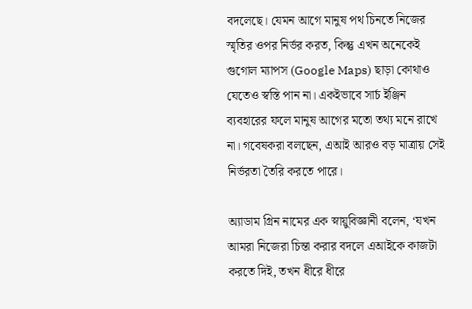বদলেছে। যেমন আগে মানুষ পথ চিনতে নিজের স্মৃতির ওপর নির্ভর করত, কিন্তু এখন অনেকেই গুগোল ম্যাপস (Google Maps) ছাড়া কোথাও যেতেও স্বস্তি পান না। একইভাবে সার্চ ইঞ্জিন ব্যবহারের ফলে মানুষ আগের মতো তথ্য মনে রাখে না। গবেষকরা বলছেন, এআই আরও বড় মাত্রায় সেই নির্ভরতা তৈরি করতে পারে।

অ্যাডাম গ্রিন নামের এক স্নায়ুবিজ্ঞানী বলেন, ‘যখন আমরা নিজেরা চিন্তা করার বদলে এআইকে কাজটা করতে দিই, তখন ধীরে ধীরে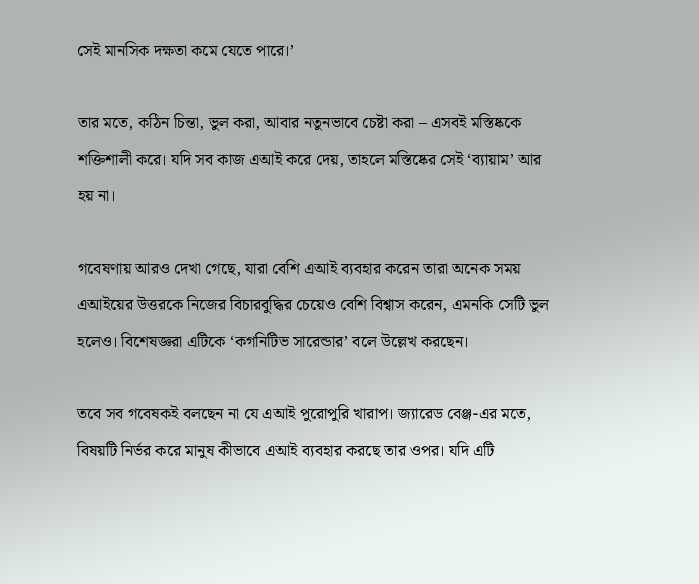সেই মানসিক দক্ষতা কমে যেতে পারে।’

তার মতে, কঠিন চিন্তা, ভুল করা, আবার নতুনভাবে চেষ্টা করা – এসবই মস্তিষ্ককে শক্তিশালী করে। যদি সব কাজ এআই করে দেয়, তাহলে মস্তিষ্কের সেই ‘ব্যায়াম’ আর হয় না।

গবেষণায় আরও দেখা গেছে, যারা বেশি এআই ব্যবহার করেন তারা অনেক সময় এআইয়ের উত্তরকে নিজের বিচারবুদ্ধির চেয়েও বেশি বিশ্বাস করেন, এমনকি সেটি ভুল হলেও। বিশেষজ্ঞরা এটিকে ‘কগনিটিভ সারেন্ডার’ বলে উল্লেখ করছেন।

তবে সব গবেষকই বলছেন না যে এআই পুরোপুরি খারাপ। জ্যারেড বেঞ্জ-এর মতে, বিষয়টি নির্ভর করে মানুষ কীভাবে এআই ব্যবহার করছে তার ওপর। যদি এটি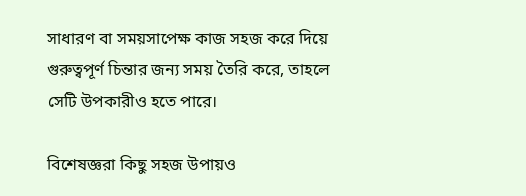সাধারণ বা সময়সাপেক্ষ কাজ সহজ করে দিয়ে গুরুত্বপূর্ণ চিন্তার জন্য সময় তৈরি করে, তাহলে সেটি উপকারীও হতে পারে।

বিশেষজ্ঞরা কিছু সহজ উপায়ও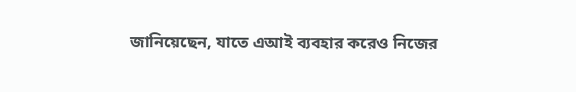জানিয়েছেন, যাতে এআই ব্যবহার করেও নিজের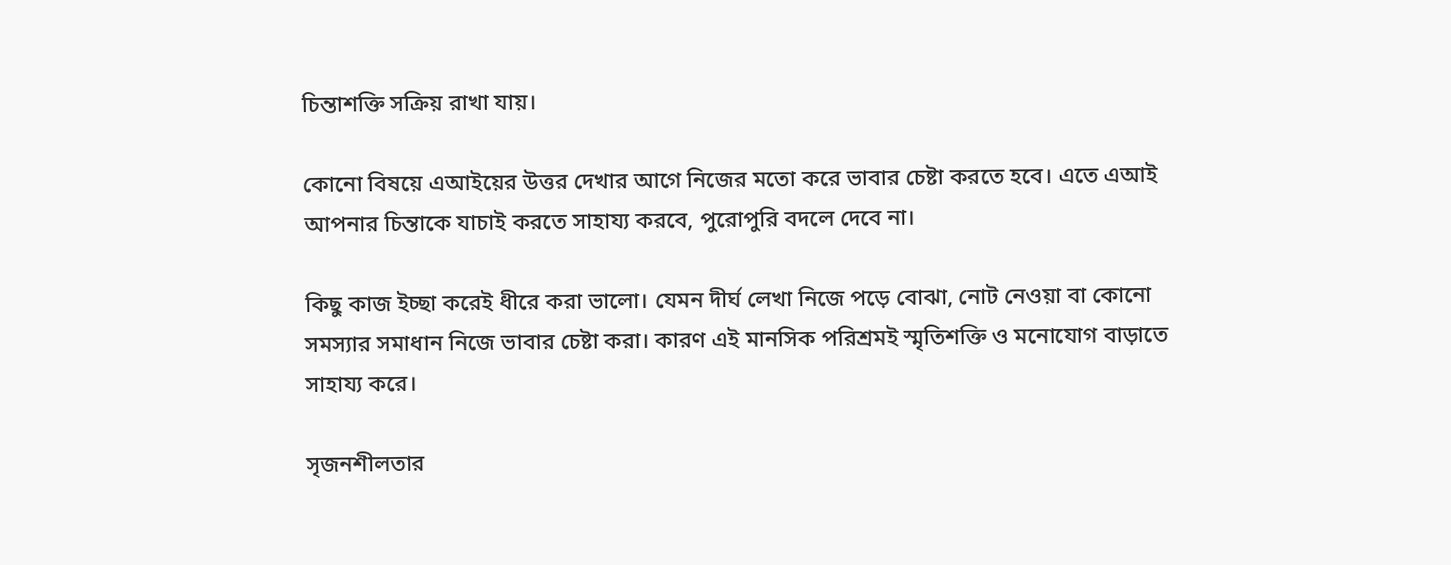চিন্তাশক্তি সক্রিয় রাখা যায়।

কোনো বিষয়ে এআইয়ের উত্তর দেখার আগে নিজের মতো করে ভাবার চেষ্টা করতে হবে। এতে এআই আপনার চিন্তাকে যাচাই করতে সাহায্য করবে, পুরোপুরি বদলে দেবে না।

কিছু কাজ ইচ্ছা করেই ধীরে করা ভালো। যেমন দীর্ঘ লেখা নিজে পড়ে বোঝা, নোট নেওয়া বা কোনো সমস্যার সমাধান নিজে ভাবার চেষ্টা করা। কারণ এই মানসিক পরিশ্রমই স্মৃতিশক্তি ও মনোযোগ বাড়াতে সাহায্য করে।

সৃজনশীলতার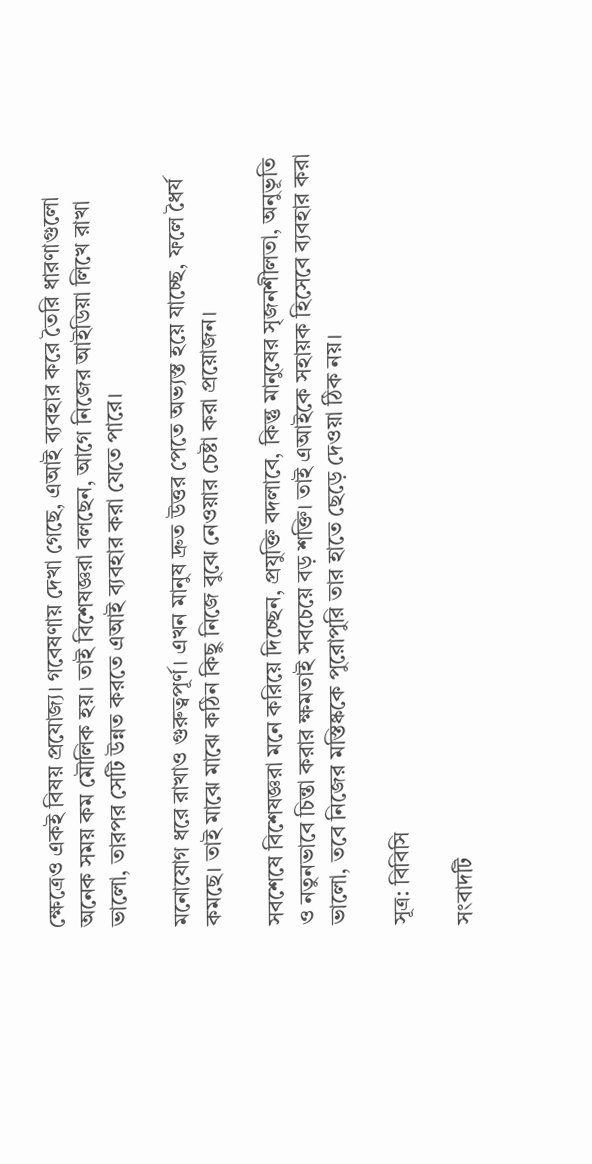ক্ষেত্রেও একই বিষয় প্রযোজ্য। গবেষণায় দেখা গেছে, এআই ব্যবহার করে তৈরি ধারণাগুলো অনেক সময় কম মৌলিক হয়। তাই বিশেষজ্ঞরা বলছেন, আগে নিজের আইডিয়া লিখে রাখা ভালো, তারপর সেটি উন্নত করতে এআই ব্যবহার করা যেতে পারে।

মনোযোগ ধরে রাখাও গুরুত্বপূর্ণ। এখন মানুষ দ্রুত উত্তর পেতে অভ্যস্ত হয়ে যাচ্ছে, ফলে ধৈর্য কমছে। তাই মাঝে মাঝে কঠিন কিছু নিজে বুঝে নেওয়ার চেষ্টা করা প্রয়োজন।

সবশেষে বিশেষজ্ঞরা মনে করিয়ে দিচ্ছেন, প্রযুক্তি বদলাবে, কিন্তু মানুষের সৃজনশীলতা, অনুভূতি ও নতুনভাবে চিন্তা করার ক্ষমতাই সবচেয়ে বড় শক্তি। তাই এআইকে সহায়ক হিসেবে ব্যবহার করা ভালো, তবে নিজের মস্তিষ্ককে পুরোপুরি তার হাতে ছেড়ে দেওয়া ঠিক নয়।

সূত্র: বিবিসি

সংবাদটি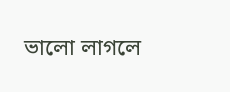ভালো লাগলে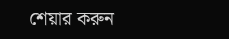শেয়ার করুন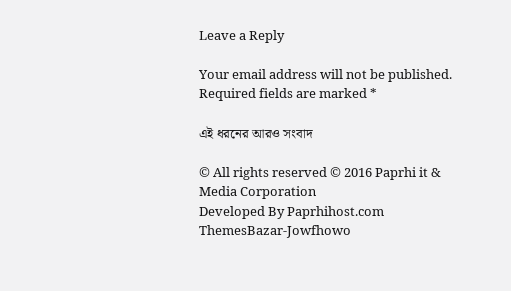Leave a Reply

Your email address will not be published. Required fields are marked *

এই ধরনের আরও সংবাদ

© All rights reserved © 2016 Paprhi it & Media Corporation
Developed By Paprhihost.com
ThemesBazar-Jowfhowo